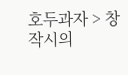호두과자 > 창작시의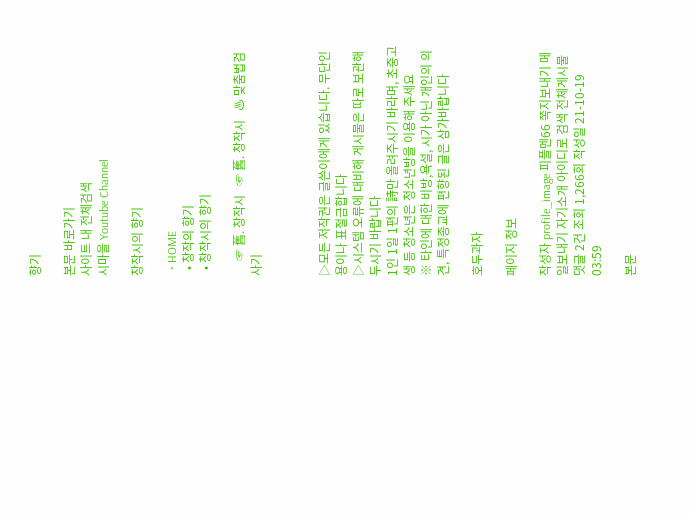향기

본문 바로가기
사이트 내 전체검색
시마을 Youtube Channel

창작시의 향기

  • HOME
  • 창작의 향기
  • 창작시의 향기

     ☞ 舊. 창작시   ☞ 舊. 창작시   ♨ 맞춤법검사기



▷모든 저작권은 글쓴이에게 있습니다. 무단인용이나 표절금합니다
▷시스템 오류에 대비해 게시물은 따로 보관해두시기 바랍니다
1인 1일 1편의 詩만 올려주시기 바라며, 초중고생 등 청소년은 청소년방을 이용해 주세요
※ 타인에 대한 비방,욕설, 시가 아닌 개인의 의견, 특정종교에 편향된 글은 삼가바랍니다

호두과자

페이지 정보

작성자 profile_image 피플멘66 쪽지보내기 메일보내기 자기소개 아이디로 검색 전체게시물 댓글 2건 조회 1,266회 작성일 21-10-19 03:59

본문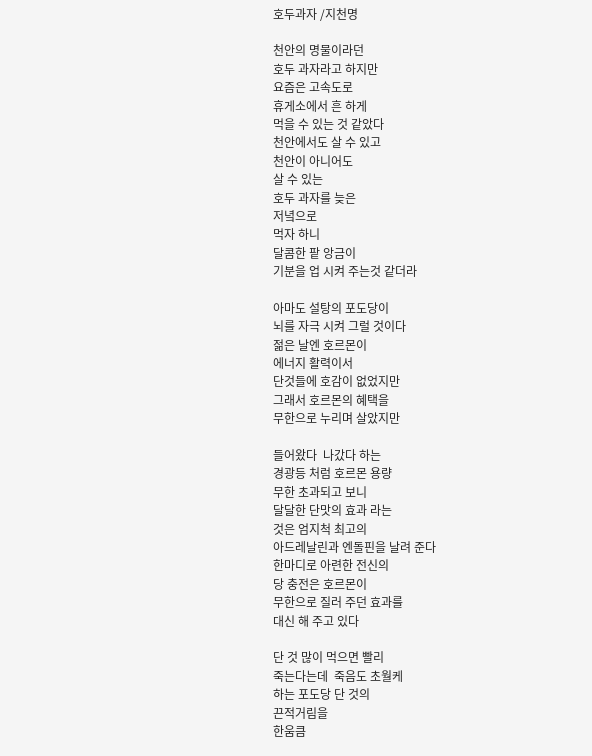호두과자 /지천명

천안의 명물이라던
호두 과자라고 하지만
요즘은 고속도로
휴게소에서 흔 하게
먹을 수 있는 것 같았다
천안에서도 살 수 있고
천안이 아니어도
살 수 있는
호두 과자를 늦은
저녘으로
먹자 하니
달콤한 팥 앙금이
기분을 업 시켜 주는것 같더라

아마도 설탕의 포도당이
뇌를 자극 시켜 그럴 것이다
젊은 날엔 호르몬이
에너지 활력이서
단것들에 호감이 없었지만
그래서 호르몬의 혜택을
무한으로 누리며 살았지만

들어왔다  나갔다 하는
경광등 처럼 호르몬 용량
무한 초과되고 보니
달달한 단맛의 효과 라는
것은 엄지척 최고의
아드레날린과 엔돌핀을 날려 준다
한마디로 아련한 전신의
당 충전은 호르몬이
무한으로 질러 주던 효과를
대신 해 주고 있다

단 것 많이 먹으면 빨리
죽는다는데  죽음도 초월케
하는 포도당 단 것의
끈적거림을
한움큼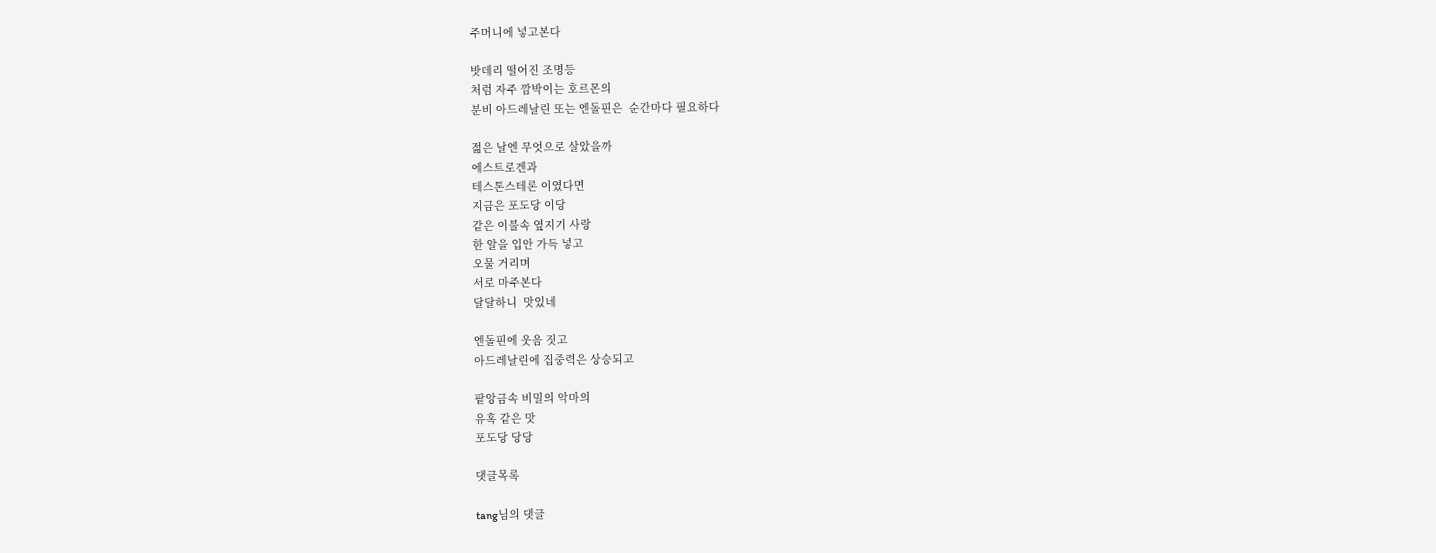주머니에 넣고본다

밧데리 떨어진 조명등
처럼 자주 깜박이는 호르몬의
분비 아드레날린 또는 엔돌핀은  순간마다 필요하다

젊은 날엔 무엇으로 살았을까
에스트로겐과
테스톤스테론 이였다면
지금은 포도당 이당
같은 이불속 옆지기 사랑
한 알을 입안 가득 넣고
오물 거리며
서로 마주본다
달달하니  맛있네

엔돌핀에 웃음 짓고
아드레날린에 집중력은 상승되고

팥앙금속 비밀의 악마의
유혹 같은 맛
포도당 당당

댓글목록

tang님의 댓글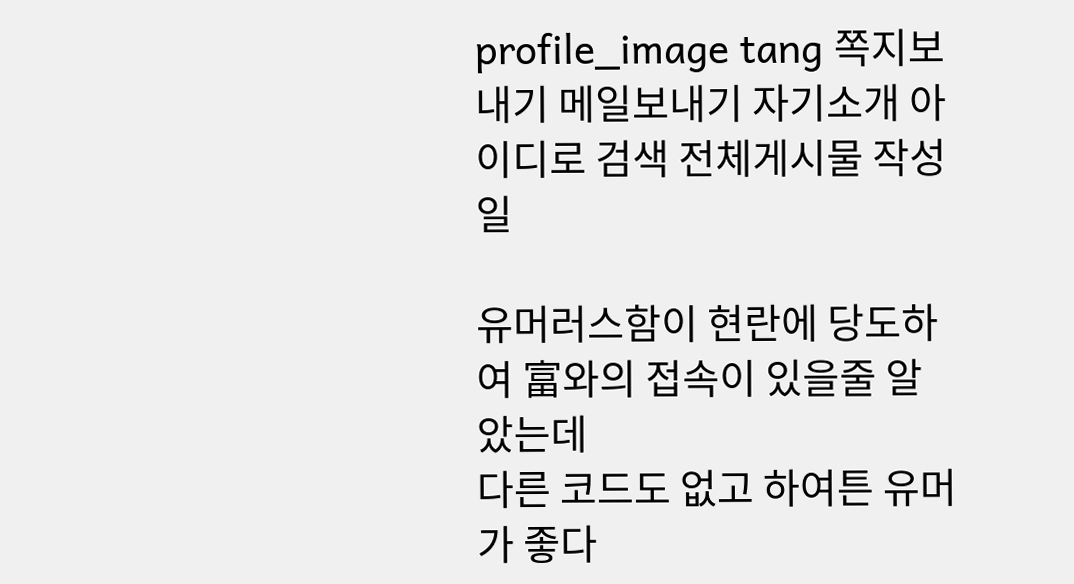profile_image tang 쪽지보내기 메일보내기 자기소개 아이디로 검색 전체게시물 작성일

유머러스함이 현란에 당도하여 富와의 접속이 있을줄 알았는데
다른 코드도 없고 하여튼 유머가 좋다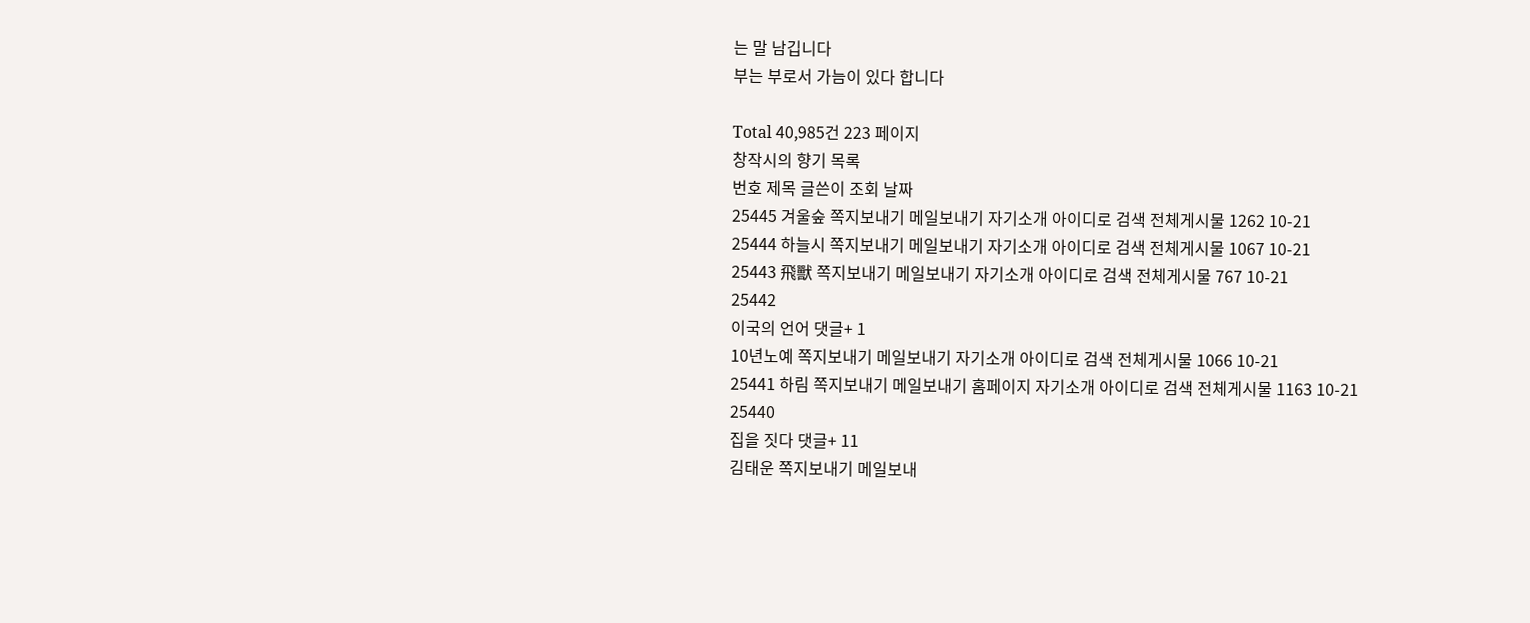는 말 남깁니다
부는 부로서 가늠이 있다 합니다

Total 40,985건 223 페이지
창작시의 향기 목록
번호 제목 글쓴이 조회 날짜
25445 겨울숲 쪽지보내기 메일보내기 자기소개 아이디로 검색 전체게시물 1262 10-21
25444 하늘시 쪽지보내기 메일보내기 자기소개 아이디로 검색 전체게시물 1067 10-21
25443 飛獸 쪽지보내기 메일보내기 자기소개 아이디로 검색 전체게시물 767 10-21
25442
이국의 언어 댓글+ 1
10년노예 쪽지보내기 메일보내기 자기소개 아이디로 검색 전체게시물 1066 10-21
25441 하림 쪽지보내기 메일보내기 홈페이지 자기소개 아이디로 검색 전체게시물 1163 10-21
25440
집을 짓다 댓글+ 11
김태운 쪽지보내기 메일보내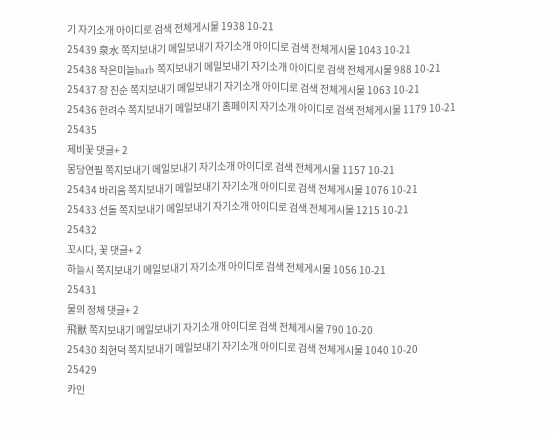기 자기소개 아이디로 검색 전체게시물 1938 10-21
25439 泉水 쪽지보내기 메일보내기 자기소개 아이디로 검색 전체게시물 1043 10-21
25438 작은미늘barb 쪽지보내기 메일보내기 자기소개 아이디로 검색 전체게시물 988 10-21
25437 장 진순 쪽지보내기 메일보내기 자기소개 아이디로 검색 전체게시물 1063 10-21
25436 한려수 쪽지보내기 메일보내기 홈페이지 자기소개 아이디로 검색 전체게시물 1179 10-21
25435
제비꽃 댓글+ 2
몽당연필 쪽지보내기 메일보내기 자기소개 아이디로 검색 전체게시물 1157 10-21
25434 바리움 쪽지보내기 메일보내기 자기소개 아이디로 검색 전체게시물 1076 10-21
25433 선돌 쪽지보내기 메일보내기 자기소개 아이디로 검색 전체게시물 1215 10-21
25432
꼬시다, 꽃 댓글+ 2
하늘시 쪽지보내기 메일보내기 자기소개 아이디로 검색 전체게시물 1056 10-21
25431
물의 정체 댓글+ 2
飛獸 쪽지보내기 메일보내기 자기소개 아이디로 검색 전체게시물 790 10-20
25430 최현덕 쪽지보내기 메일보내기 자기소개 아이디로 검색 전체게시물 1040 10-20
25429
카인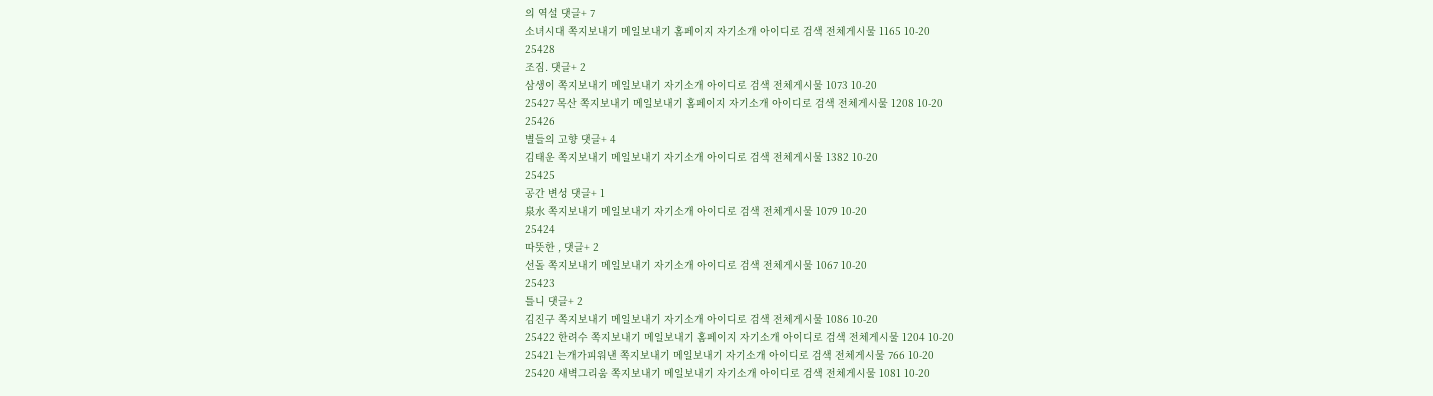의 역설 댓글+ 7
소녀시대 쪽지보내기 메일보내기 홈페이지 자기소개 아이디로 검색 전체게시물 1165 10-20
25428
조짐. 댓글+ 2
삼생이 쪽지보내기 메일보내기 자기소개 아이디로 검색 전체게시물 1073 10-20
25427 목산 쪽지보내기 메일보내기 홈페이지 자기소개 아이디로 검색 전체게시물 1208 10-20
25426
별들의 고향 댓글+ 4
김태운 쪽지보내기 메일보내기 자기소개 아이디로 검색 전체게시물 1382 10-20
25425
공간 변성 댓글+ 1
泉水 쪽지보내기 메일보내기 자기소개 아이디로 검색 전체게시물 1079 10-20
25424
따뜻한 , 댓글+ 2
선돌 쪽지보내기 메일보내기 자기소개 아이디로 검색 전체게시물 1067 10-20
25423
틀니 댓글+ 2
김진구 쪽지보내기 메일보내기 자기소개 아이디로 검색 전체게시물 1086 10-20
25422 한려수 쪽지보내기 메일보내기 홈페이지 자기소개 아이디로 검색 전체게시물 1204 10-20
25421 는개가피워낸 쪽지보내기 메일보내기 자기소개 아이디로 검색 전체게시물 766 10-20
25420 새벽그리움 쪽지보내기 메일보내기 자기소개 아이디로 검색 전체게시물 1081 10-20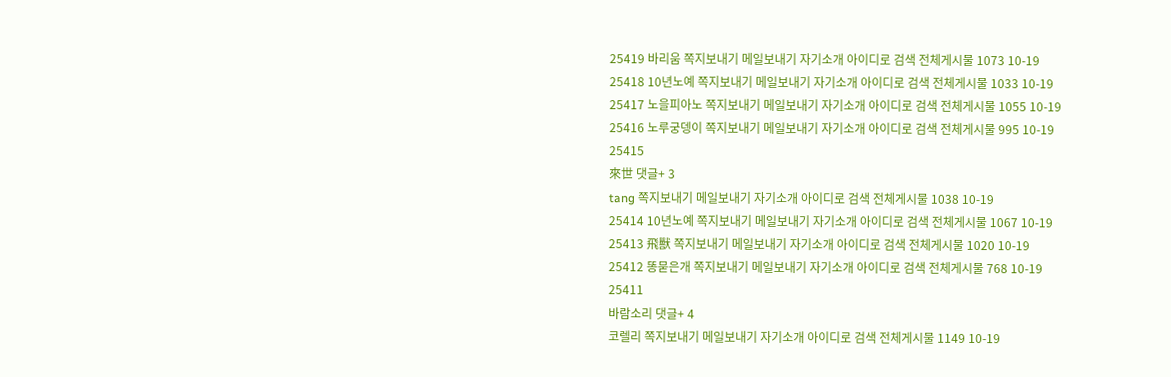25419 바리움 쪽지보내기 메일보내기 자기소개 아이디로 검색 전체게시물 1073 10-19
25418 10년노예 쪽지보내기 메일보내기 자기소개 아이디로 검색 전체게시물 1033 10-19
25417 노을피아노 쪽지보내기 메일보내기 자기소개 아이디로 검색 전체게시물 1055 10-19
25416 노루궁뎅이 쪽지보내기 메일보내기 자기소개 아이디로 검색 전체게시물 995 10-19
25415
來世 댓글+ 3
tang 쪽지보내기 메일보내기 자기소개 아이디로 검색 전체게시물 1038 10-19
25414 10년노예 쪽지보내기 메일보내기 자기소개 아이디로 검색 전체게시물 1067 10-19
25413 飛獸 쪽지보내기 메일보내기 자기소개 아이디로 검색 전체게시물 1020 10-19
25412 똥묻은개 쪽지보내기 메일보내기 자기소개 아이디로 검색 전체게시물 768 10-19
25411
바람소리 댓글+ 4
코렐리 쪽지보내기 메일보내기 자기소개 아이디로 검색 전체게시물 1149 10-19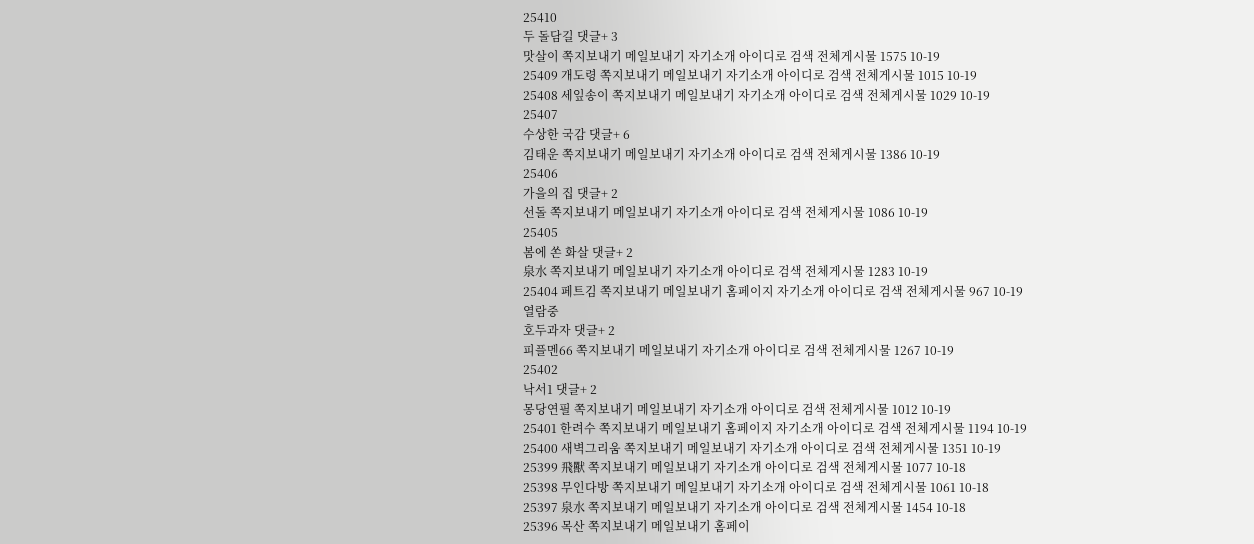25410
두 돌담길 댓글+ 3
맛살이 쪽지보내기 메일보내기 자기소개 아이디로 검색 전체게시물 1575 10-19
25409 개도령 쪽지보내기 메일보내기 자기소개 아이디로 검색 전체게시물 1015 10-19
25408 세잎송이 쪽지보내기 메일보내기 자기소개 아이디로 검색 전체게시물 1029 10-19
25407
수상한 국감 댓글+ 6
김태운 쪽지보내기 메일보내기 자기소개 아이디로 검색 전체게시물 1386 10-19
25406
가을의 집 댓글+ 2
선돌 쪽지보내기 메일보내기 자기소개 아이디로 검색 전체게시물 1086 10-19
25405
봄에 쏜 화살 댓글+ 2
泉水 쪽지보내기 메일보내기 자기소개 아이디로 검색 전체게시물 1283 10-19
25404 페트김 쪽지보내기 메일보내기 홈페이지 자기소개 아이디로 검색 전체게시물 967 10-19
열람중
호두과자 댓글+ 2
피플멘66 쪽지보내기 메일보내기 자기소개 아이디로 검색 전체게시물 1267 10-19
25402
낙서1 댓글+ 2
몽당연필 쪽지보내기 메일보내기 자기소개 아이디로 검색 전체게시물 1012 10-19
25401 한려수 쪽지보내기 메일보내기 홈페이지 자기소개 아이디로 검색 전체게시물 1194 10-19
25400 새벽그리움 쪽지보내기 메일보내기 자기소개 아이디로 검색 전체게시물 1351 10-19
25399 飛獸 쪽지보내기 메일보내기 자기소개 아이디로 검색 전체게시물 1077 10-18
25398 무인다방 쪽지보내기 메일보내기 자기소개 아이디로 검색 전체게시물 1061 10-18
25397 泉水 쪽지보내기 메일보내기 자기소개 아이디로 검색 전체게시물 1454 10-18
25396 목산 쪽지보내기 메일보내기 홈페이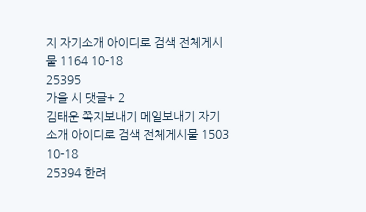지 자기소개 아이디로 검색 전체게시물 1164 10-18
25395
가을 시 댓글+ 2
김태운 쪽지보내기 메일보내기 자기소개 아이디로 검색 전체게시물 1503 10-18
25394 한려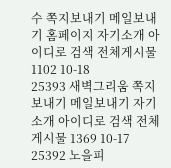수 쪽지보내기 메일보내기 홈페이지 자기소개 아이디로 검색 전체게시물 1102 10-18
25393 새벽그리움 쪽지보내기 메일보내기 자기소개 아이디로 검색 전체게시물 1369 10-17
25392 노을피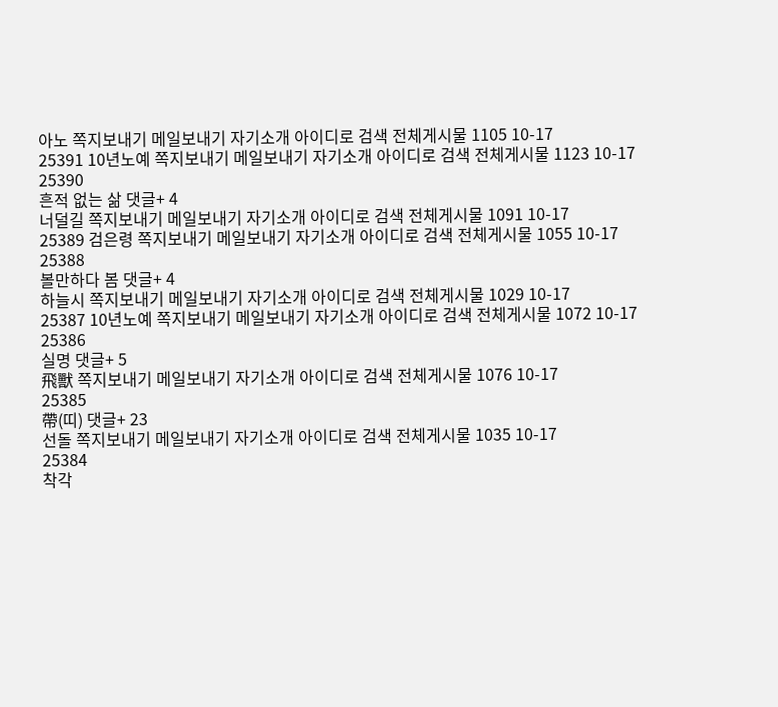아노 쪽지보내기 메일보내기 자기소개 아이디로 검색 전체게시물 1105 10-17
25391 10년노예 쪽지보내기 메일보내기 자기소개 아이디로 검색 전체게시물 1123 10-17
25390
흔적 없는 삶 댓글+ 4
너덜길 쪽지보내기 메일보내기 자기소개 아이디로 검색 전체게시물 1091 10-17
25389 검은령 쪽지보내기 메일보내기 자기소개 아이디로 검색 전체게시물 1055 10-17
25388
볼만하다 봄 댓글+ 4
하늘시 쪽지보내기 메일보내기 자기소개 아이디로 검색 전체게시물 1029 10-17
25387 10년노예 쪽지보내기 메일보내기 자기소개 아이디로 검색 전체게시물 1072 10-17
25386
실명 댓글+ 5
飛獸 쪽지보내기 메일보내기 자기소개 아이디로 검색 전체게시물 1076 10-17
25385
帶(띠) 댓글+ 23
선돌 쪽지보내기 메일보내기 자기소개 아이디로 검색 전체게시물 1035 10-17
25384
착각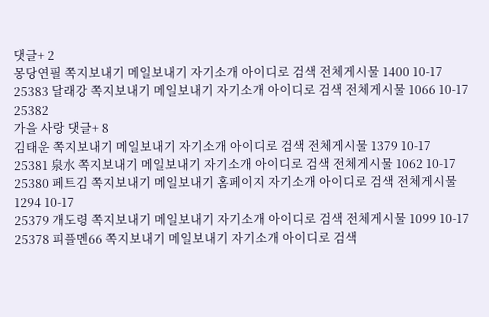댓글+ 2
몽당연필 쪽지보내기 메일보내기 자기소개 아이디로 검색 전체게시물 1400 10-17
25383 달래강 쪽지보내기 메일보내기 자기소개 아이디로 검색 전체게시물 1066 10-17
25382
가을 사랑 댓글+ 8
김태운 쪽지보내기 메일보내기 자기소개 아이디로 검색 전체게시물 1379 10-17
25381 泉水 쪽지보내기 메일보내기 자기소개 아이디로 검색 전체게시물 1062 10-17
25380 페트김 쪽지보내기 메일보내기 홈페이지 자기소개 아이디로 검색 전체게시물 1294 10-17
25379 개도령 쪽지보내기 메일보내기 자기소개 아이디로 검색 전체게시물 1099 10-17
25378 피플멘66 쪽지보내기 메일보내기 자기소개 아이디로 검색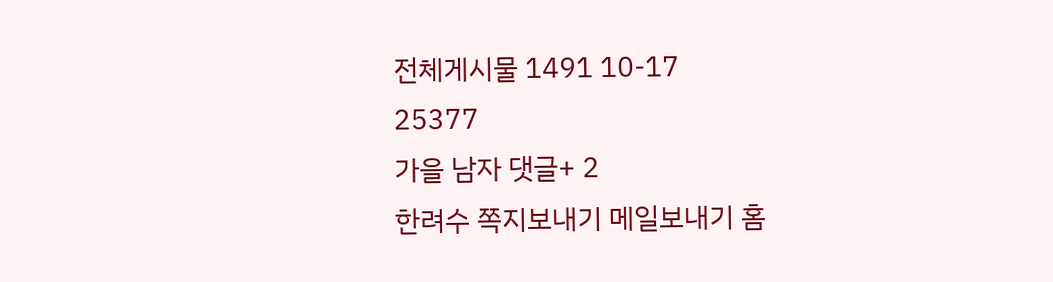전체게시물 1491 10-17
25377
가을 남자 댓글+ 2
한려수 쪽지보내기 메일보내기 홈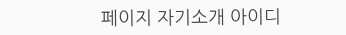페이지 자기소개 아이디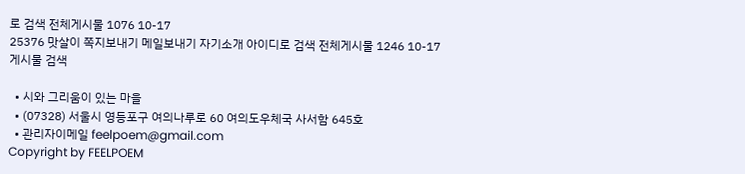로 검색 전체게시물 1076 10-17
25376 맛살이 쪽지보내기 메일보내기 자기소개 아이디로 검색 전체게시물 1246 10-17
게시물 검색

  • 시와 그리움이 있는 마을
  • (07328) 서울시 영등포구 여의나루로 60 여의도우체국 사서함 645호
  • 관리자이메일 feelpoem@gmail.com
Copyright by FEELPOEM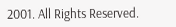2001. All Rights Reserved.